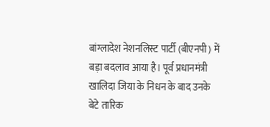बांग्लादेश नेशनलिस्ट पार्टी (बीएनपी) में बड़ा बदलाव आया है। पूर्व प्रधानमंत्री खालिदा जिया के निधन के बाद उनके बेटे तारिक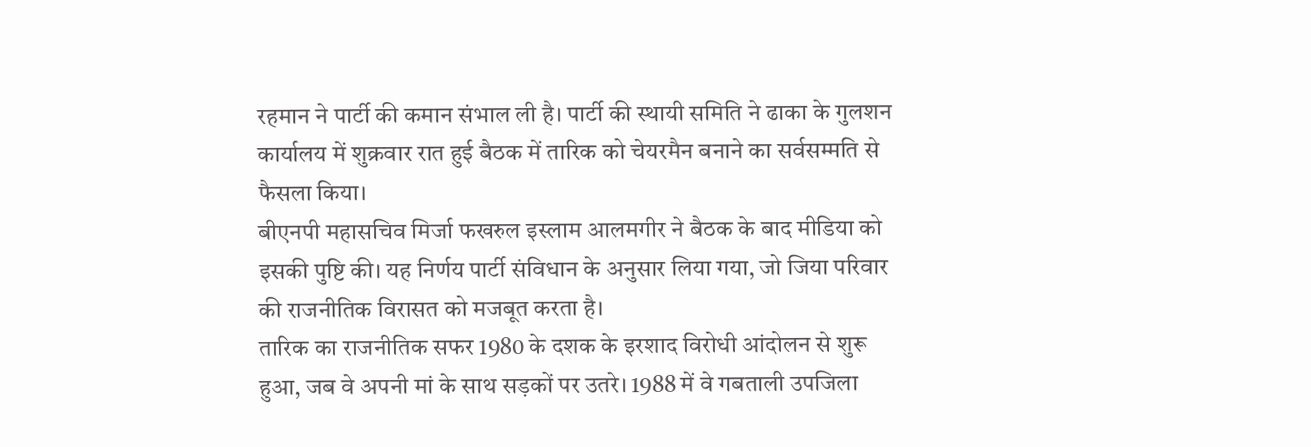रहमान ने पार्टी की कमान संभाल ली है। पार्टी की स्थायी समिति ने ढाका के गुलशन कार्यालय में शुक्रवार रात हुई बैठक में तारिक को चेयरमैन बनाने का सर्वसम्मति से फैसला किया।
बीएनपी महासचिव मिर्जा फखरुल इस्लाम आलमगीर ने बैठक के बाद मीडिया को इसकी पुष्टि की। यह निर्णय पार्टी संविधान के अनुसार लिया गया, जो जिया परिवार की राजनीतिक विरासत को मजबूत करता है।
तारिक का राजनीतिक सफर 1980 के दशक के इरशाद विरोधी आंदोलन से शुरू हुआ, जब वे अपनी मां के साथ सड़कों पर उतरे। 1988 में वे गबताली उपजिला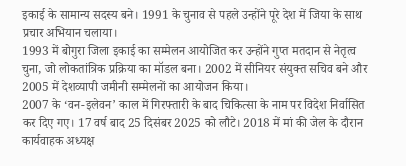इकाई के सामान्य सदस्य बने। 1991 के चुनाव से पहले उन्होंने पूरे देश में जिया के साथ प्रचार अभियान चलाया।
1993 में बोगुरा जिला इकाई का सम्मेलन आयोजित कर उन्होंने गुप्त मतदान से नेतृत्व चुना, जो लोकतांत्रिक प्रक्रिया का मॉडल बना। 2002 में सीनियर संयुक्त सचिव बने और 2005 में देशव्यापी जमीनी सम्मेलनों का आयोजन किया।
2007 के ‘वन-इलेवन’ काल में गिरफ्तारी के बाद चिकित्सा के नाम पर विदेश निर्वासित कर दिए गए। 17 वर्ष बाद 25 दिसंबर 2025 को लौटे। 2018 में मां की जेल के दौरान कार्यवाहक अध्यक्ष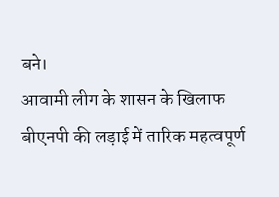बने।
आवामी लीग के शासन के खिलाफ बीएनपी की लड़ाई में तारिक महत्वपूर्ण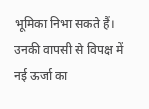भूमिका निभा सकते हैं। उनकी वापसी से विपक्ष में नई ऊर्जा का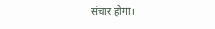संचार होगा।